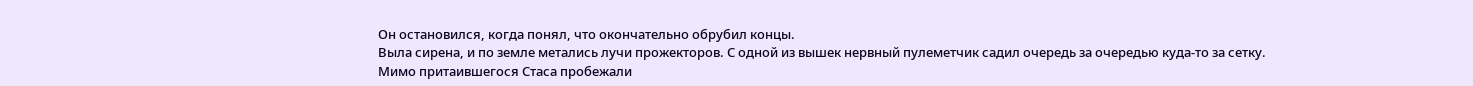Он остановился, когда понял, что окончательно обрубил концы.
Выла сирена, и по земле метались лучи прожекторов. С одной из вышек нервный пулеметчик садил очередь за очередью куда-то за сетку.
Мимо притаившегося Стаса пробежали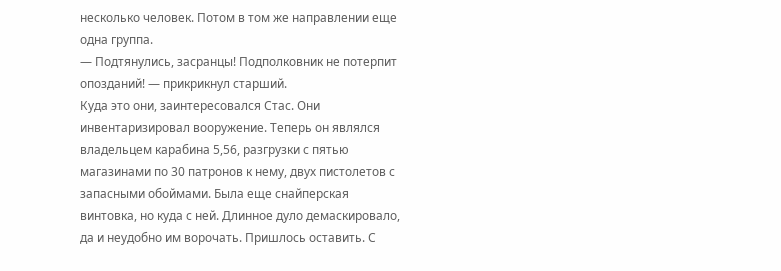несколько человек. Потом в том же направлении еще одна группа.
— Подтянулись, засранцы! Подполковник не потерпит опозданий! — прикрикнул старший.
Куда это они, заинтересовался Стас. Они инвентаризировал вооружение. Теперь он являлся владельцем карабина 5,56, разгрузки с пятью магазинами по 30 патронов к нему, двух пистолетов с запасными обоймами. Была еще снайперская винтовка, но куда с ней. Длинное дуло демаскировало, да и неудобно им ворочать. Пришлось оставить. С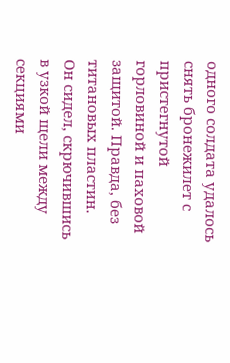одного солдата удалось снять бронежилет с пристегнутой горловиной и паховой защитой. Правда, без титановых пластин.
Он сидел, скрючившись в узкой щели между секциями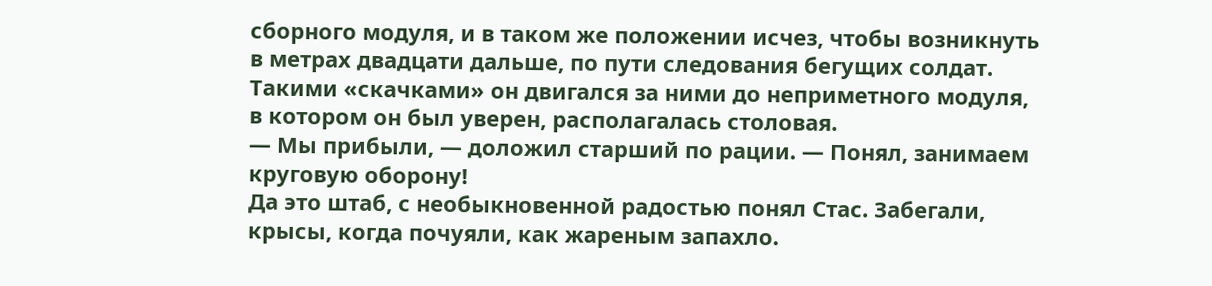сборного модуля, и в таком же положении исчез, чтобы возникнуть в метрах двадцати дальше, по пути следования бегущих солдат. Такими «скачками» он двигался за ними до неприметного модуля, в котором он был уверен, располагалась столовая.
— Мы прибыли, — доложил старший по рации. — Понял, занимаем круговую оборону!
Да это штаб, с необыкновенной радостью понял Стас. Забегали, крысы, когда почуяли, как жареным запахло.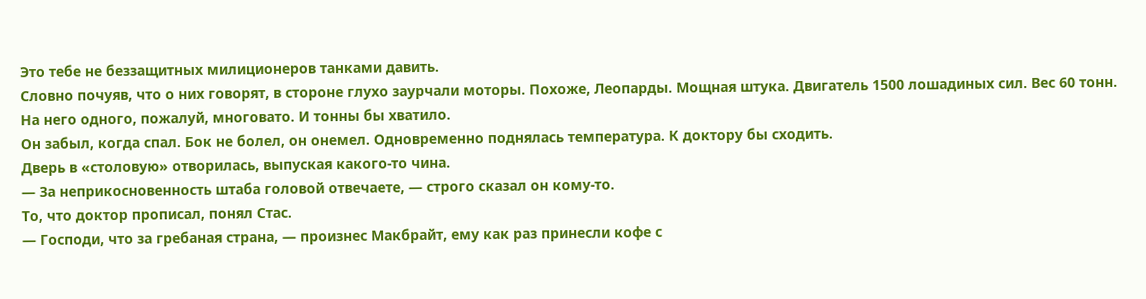Это тебе не беззащитных милиционеров танками давить.
Словно почуяв, что о них говорят, в стороне глухо заурчали моторы. Похоже, Леопарды. Мощная штука. Двигатель 1500 лошадиных сил. Вес 60 тонн. На него одного, пожалуй, многовато. И тонны бы хватило.
Он забыл, когда спал. Бок не болел, он онемел. Одновременно поднялась температура. К доктору бы сходить.
Дверь в «столовую» отворилась, выпуская какого-то чина.
— За неприкосновенность штаба головой отвечаете, — строго сказал он кому-то.
То, что доктор прописал, понял Стас.
— Господи, что за гребаная страна, — произнес Макбрайт, ему как раз принесли кофе с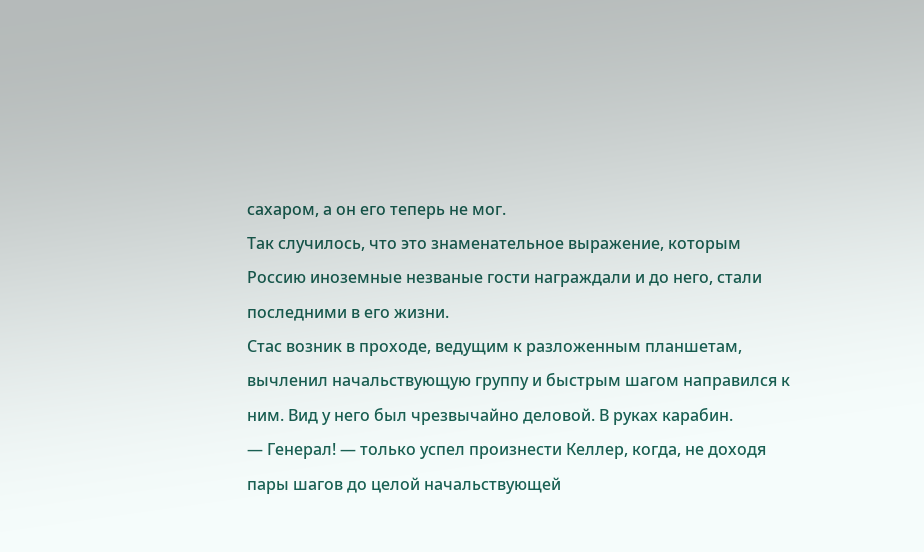сахаром, а он его теперь не мог.
Так случилось, что это знаменательное выражение, которым Россию иноземные незваные гости награждали и до него, стали последними в его жизни.
Стас возник в проходе, ведущим к разложенным планшетам, вычленил начальствующую группу и быстрым шагом направился к ним. Вид у него был чрезвычайно деловой. В руках карабин.
— Генерал! — только успел произнести Келлер, когда, не доходя пары шагов до целой начальствующей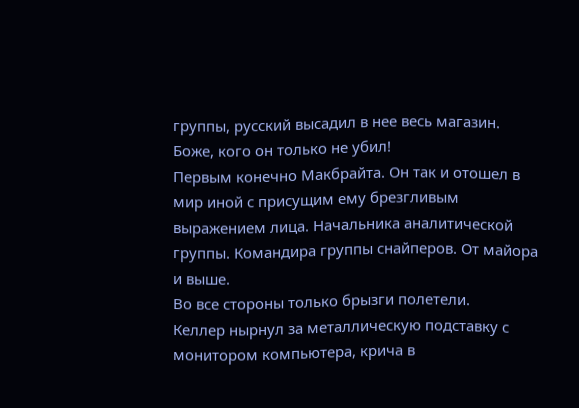группы, русский высадил в нее весь магазин.
Боже, кого он только не убил!
Первым конечно Макбрайта. Он так и отошел в мир иной с присущим ему брезгливым выражением лица. Начальника аналитической группы. Командира группы снайперов. От майора и выше.
Во все стороны только брызги полетели.
Келлер нырнул за металлическую подставку с монитором компьютера, крича в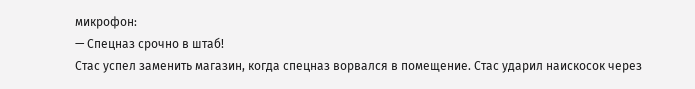микрофон:
— Спецназ срочно в штаб!
Стас успел заменить магазин, когда спецназ ворвался в помещение. Стас ударил наискосок через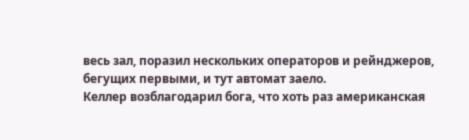весь зал, поразил нескольких операторов и рейнджеров, бегущих первыми, и тут автомат заело.
Келлер возблагодарил бога, что хоть раз американская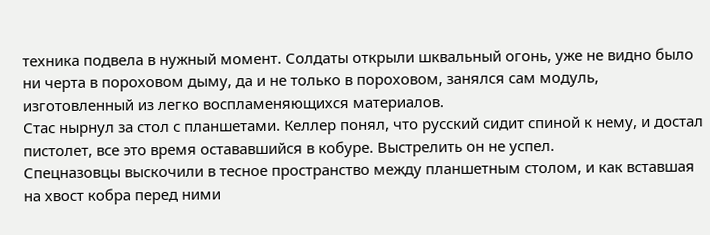техника подвела в нужный момент. Солдаты открыли шквальный огонь, уже не видно было ни черта в пороховом дыму, да и не только в пороховом, занялся сам модуль, изготовленный из легко воспламеняющихся материалов.
Стас нырнул за стол с планшетами. Келлер понял, что русский сидит спиной к нему, и достал пистолет, все это время остававшийся в кобуре. Выстрелить он не успел.
Спецназовцы выскочили в тесное пространство между планшетным столом, и как вставшая на хвост кобра перед ними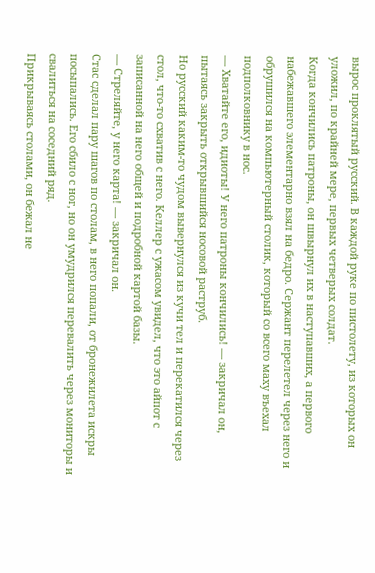вырос проклятый русский. В каждой руке по пистолету, из которых он уложил, по крайней мере, первых четверых солдат.
Когда кончились патроны, он швырнул их в наступавших, а первого набежавшего элементарно взял на бедро. Сержант перелетел через него и обрушился на компьютерный столик, который со всего маху въехал подполковнику в нос.
— Хватайте его, идиоты! У него патроны кончились! — закричал он, пытаясь закрыть открывшийся носовой раструб.
Но русский каким-то чудом вывернулся из кучи тел и перекатился через стол, что-то схватив с него. Келлер с ужасом увидел, что это айпот с записанной на него общей и подробной картой базы.
— Стреляйте, у него карта! — закричал он.
Стас сделал пару шагов по столам, в него попали, от бронежилета искры посыпались. Его сбило с ног, но он умудрился перевалить через мониторы и свалиться на соседний ряд.
Прикрываясь столами, он бежал не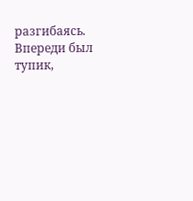разгибаясь. Впереди был тупик,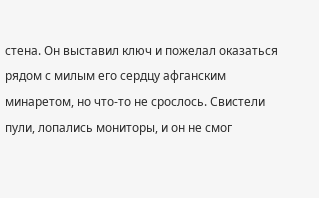стена. Он выставил ключ и пожелал оказаться рядом с милым его сердцу афганским минаретом, но что-то не срослось. Свистели пули, лопались мониторы, и он не смог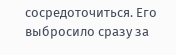сосредоточиться. Его выбросило сразу за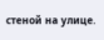стеной на улице.